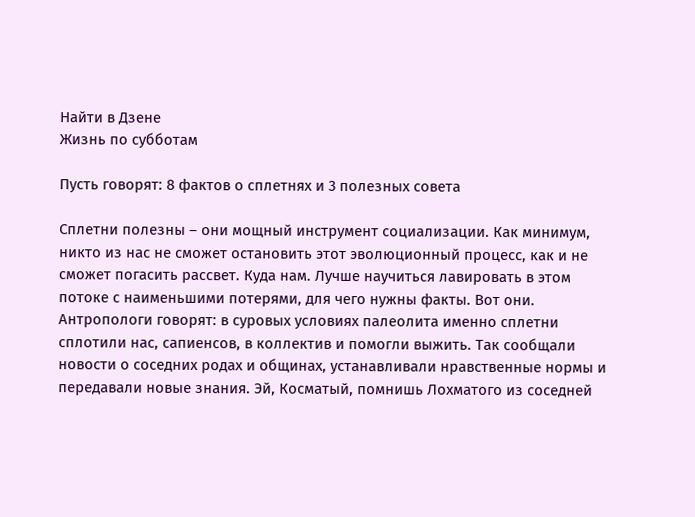Найти в Дзене
Жизнь по субботам

Пусть говорят: 8 фактов о сплетнях и 3 полезных совета

Сплетни полезны – они мощный инструмент социализации. Как минимум, никто из нас не сможет остановить этот эволюционный процесс, как и не сможет погасить рассвет. Куда нам. Лучше научиться лавировать в этом потоке с наименьшими потерями, для чего нужны факты. Вот они. Антропологи говорят: в суровых условиях палеолита именно сплетни сплотили нас, сапиенсов, в коллектив и помогли выжить. Так сообщали новости о соседних родах и общинах, устанавливали нравственные нормы и передавали новые знания. Эй, Косматый, помнишь Лохматого из соседней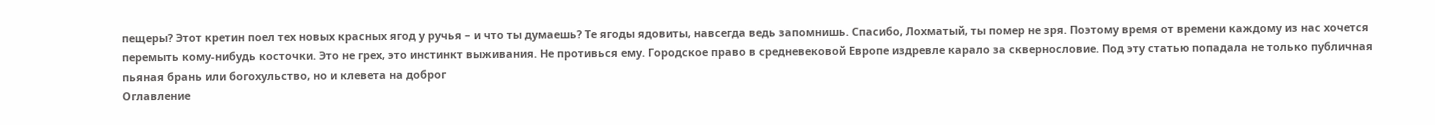пещеры? Этот кретин поел тех новых красных ягод у ручья – и что ты думаешь? Те ягоды ядовиты, навсегда ведь запомнишь. Спасибо, Лохматый, ты помер не зря. Поэтому время от времени каждому из нас хочется перемыть кому-нибудь косточки. Это не грех, это инстинкт выживания. Не противься ему. Городское право в средневековой Европе издревле карало за сквернословие. Под эту статью попадала не только публичная пьяная брань или богохульство, но и клевета на доброг
Оглавление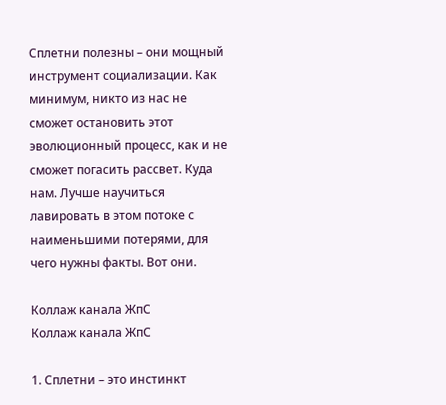Сплетни полезны – они мощный инструмент социализации. Как минимум, никто из нас не сможет остановить этот эволюционный процесс, как и не сможет погасить рассвет. Куда нам. Лучше научиться лавировать в этом потоке с наименьшими потерями, для чего нужны факты. Вот они.

Коллаж канала ЖпС
Коллаж канала ЖпС

1. Сплетни – это инстинкт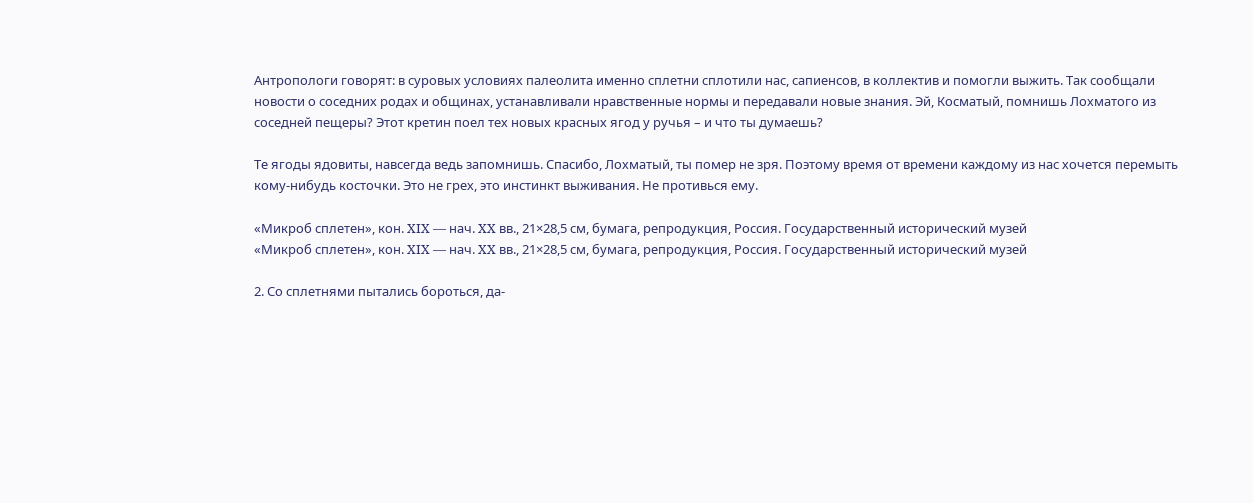Антропологи говорят: в суровых условиях палеолита именно сплетни сплотили нас, сапиенсов, в коллектив и помогли выжить. Так сообщали новости о соседних родах и общинах, устанавливали нравственные нормы и передавали новые знания. Эй, Косматый, помнишь Лохматого из соседней пещеры? Этот кретин поел тех новых красных ягод у ручья – и что ты думаешь?

Те ягоды ядовиты, навсегда ведь запомнишь. Спасибо, Лохматый, ты помер не зря. Поэтому время от времени каждому из нас хочется перемыть кому-нибудь косточки. Это не грех, это инстинкт выживания. Не противься ему.

«Микроб сплетен», кон. XIX — нач. XX вв., 21×28,5 см, бумага, репродукция, Россия. Государственный исторический музей
«Микроб сплетен», кон. XIX — нач. XX вв., 21×28,5 см, бумага, репродукция, Россия. Государственный исторический музей

2. Со сплетнями пытались бороться, да-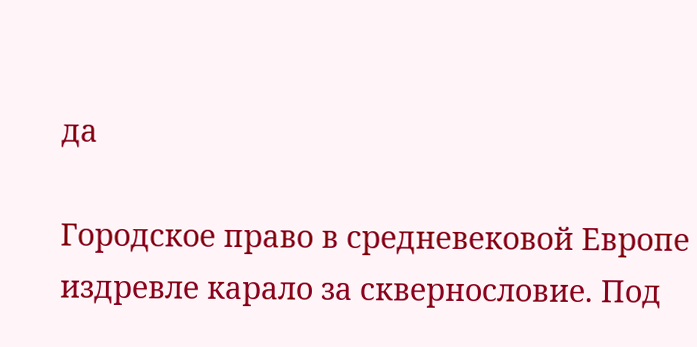да

Городское право в средневековой Европе издревле карало за сквернословие. Под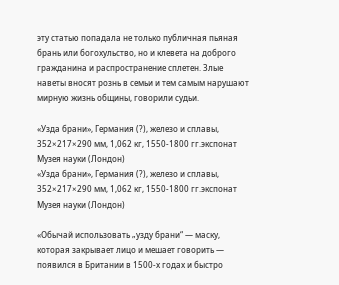эту статью попадала не только публичная пьяная брань или богохульство, но и клевета на доброго гражданина и распространение сплетен. Злые наветы вносят рознь в семьи и тем самым нарушают мирную жизнь общины, говорили судьи.

«Узда брани», Германия (?), железо и сплавы, 352×217×290 мм, 1,062 кг, 1550-1800 гг.экспонат Музея науки (Лондон)
«Узда брани», Германия (?), железо и сплавы, 352×217×290 мм, 1,062 кг, 1550-1800 гг.экспонат Музея науки (Лондон)

«Обычай использовать „узду брани“ — маску, которая закрывает лицо и мешает говорить — появился в Британии в 1500-х годах и быстро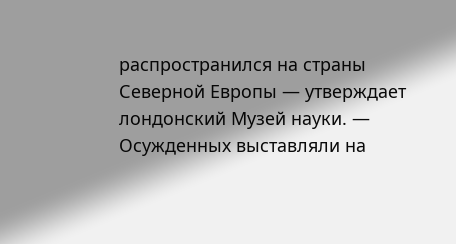распространился на страны Северной Европы — утверждает лондонский Музей науки. — Осужденных выставляли на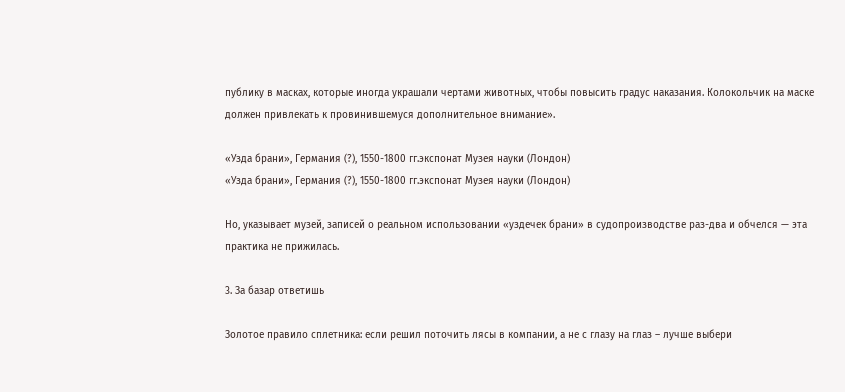публику в масках, которые иногда украшали чертами животных, чтобы повысить градус наказания. Колокольчик на маске должен привлекать к провинившемуся дополнительное внимание».

«Узда брани», Германия (?), 1550-1800 гг.экспонат Музея науки (Лондон)
«Узда брани», Германия (?), 1550-1800 гг.экспонат Музея науки (Лондон)

Но, указывает музей, записей о реальном использовании «уздечек брани» в судопроизводстве раз-два и обчелся — эта практика не прижилась.

3. За базар ответишь

Золотое правило сплетника: если решил поточить лясы в компании, а не с глазу на глаз – лучше выбери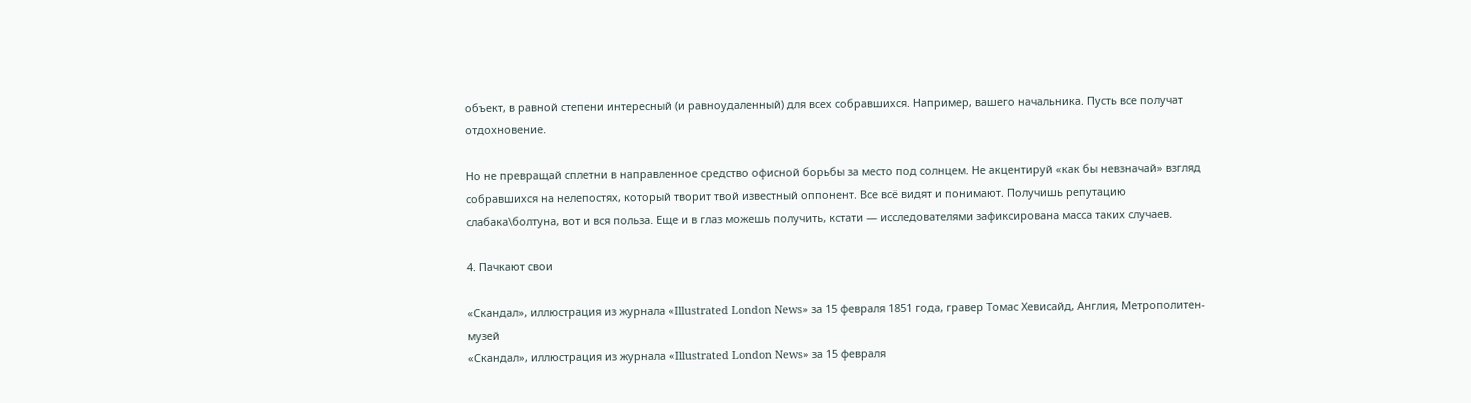объект, в равной степени интересный (и равноудаленный) для всех собравшихся. Например, вашего начальника. Пусть все получат отдохновение.

Но не превращай сплетни в направленное средство офисной борьбы за место под солнцем. Не акцентируй «как бы невзначай» взгляд собравшихся на нелепостях, который творит твой известный оппонент. Все всё видят и понимают. Получишь репутацию слабака\болтуна, вот и вся польза. Еще и в глаз можешь получить, кстати — исследователями зафиксирована масса таких случаев.

4. Пачкают свои

«Скандал», иллюстрация из журнала «Illustrated London News» за 15 февраля 1851 года, гравер Томас Хевисайд, Англия, Метрополитен-музей
«Скандал», иллюстрация из журнала «Illustrated London News» за 15 февраля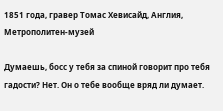1851 года, гравер Томас Хевисайд, Англия, Метрополитен-музей

Думаешь, босс у тебя за спиной говорит про тебя гадости? Нет. Он о тебе вообще вряд ли думает.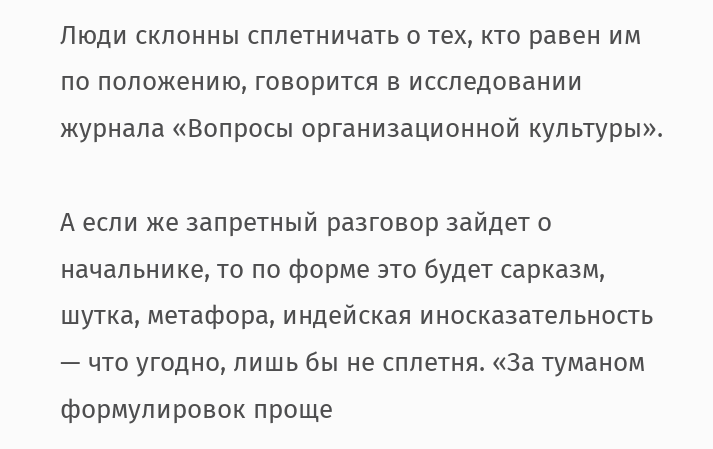Люди склонны сплетничать о тех, кто равен им по положению, говорится в исследовании журнала «Вопросы организационной культуры».

А если же запретный разговор зайдет о начальнике, то по форме это будет сарказм, шутка, метафора, индейская иносказательность — что угодно, лишь бы не сплетня. «За туманом формулировок проще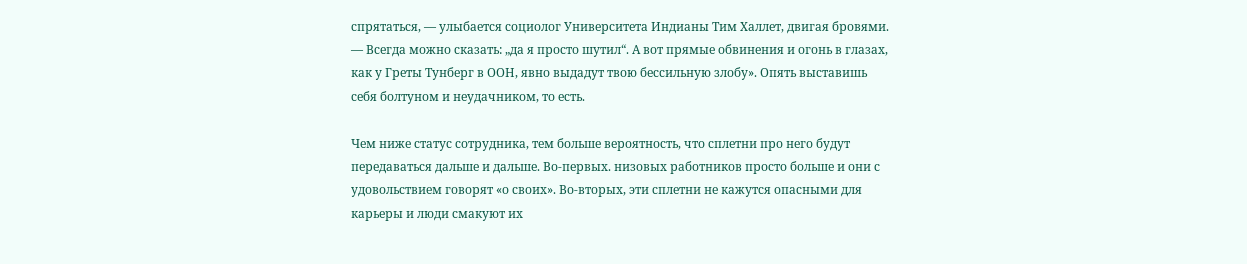спрятаться, — улыбается социолог Университета Индианы Тим Халлет, двигая бровями. — Всегда можно сказать: „да я просто шутил“. А вот прямые обвинения и огонь в глазах, как у Греты Тунберг в ООН, явно выдадут твою бессильную злобу». Опять выставишь себя болтуном и неудачником, то есть.

Чем ниже статус сотрудника, тем больше вероятность, что сплетни про него будут передаваться дальше и дальше. Во-первых. низовых работников просто больше и они с удовольствием говорят «о своих». Во-вторых, эти сплетни не кажутся опасными для карьеры и люди смакуют их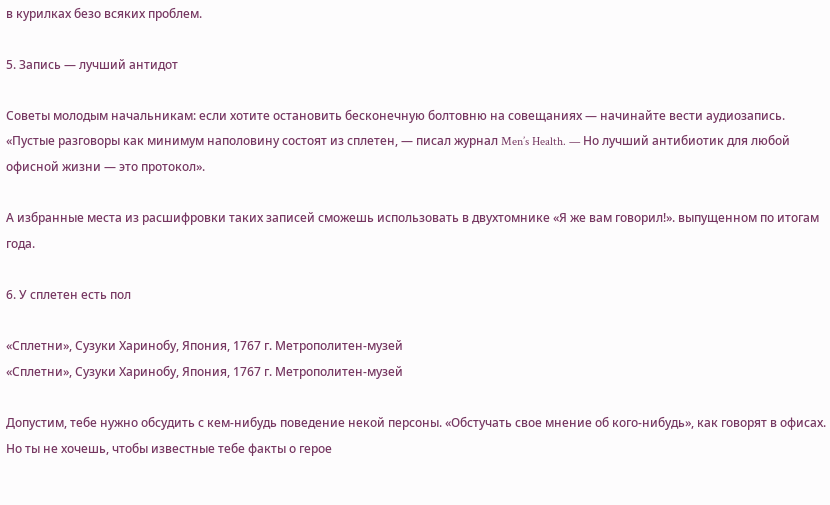в курилках безо всяких проблем.

5. Запись — лучший антидот

Советы молодым начальникам: если хотите остановить бесконечную болтовню на совещаниях — начинайте вести аудиозапись. «Пустые разговоры как минимум наполовину состоят из сплетен, — писал журнал Men’s Health. — Но лучший антибиотик для любой офисной жизни — это протокол».

А избранные места из расшифровки таких записей сможешь использовать в двухтомнике «Я же вам говорил!». выпущенном по итогам года.

6. У сплетен есть пол

«Сплетни», Сузуки Харинобу, Япония, 1767 г. Метрополитен-музей
«Сплетни», Сузуки Харинобу, Япония, 1767 г. Метрополитен-музей

Допустим, тебе нужно обсудить с кем-нибудь поведение некой персоны. «Обстучать свое мнение об кого-нибудь», как говорят в офисах. Но ты не хочешь, чтобы известные тебе факты о герое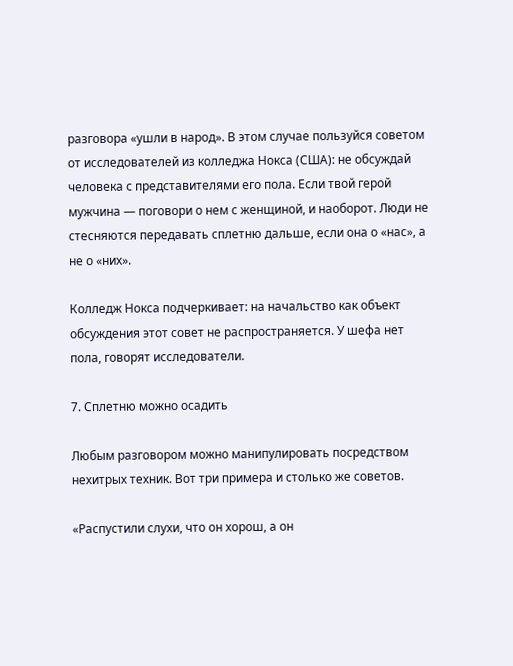разговора «ушли в народ». В этом случае пользуйся советом от исследователей из колледжа Нокса (США): не обсуждай человека с представителями его пола. Если твой герой мужчина — поговори о нем с женщиной, и наоборот. Люди не стесняются передавать сплетню дальше, если она о «нас», а не о «них».

Колледж Нокса подчеркивает: на начальство как объект обсуждения этот совет не распространяется. У шефа нет пола, говорят исследователи.

7. Сплетню можно осадить

Любым разговором можно манипулировать посредством нехитрых техник. Вот три примера и столько же советов.

«Распустили слухи, что он хорош, а он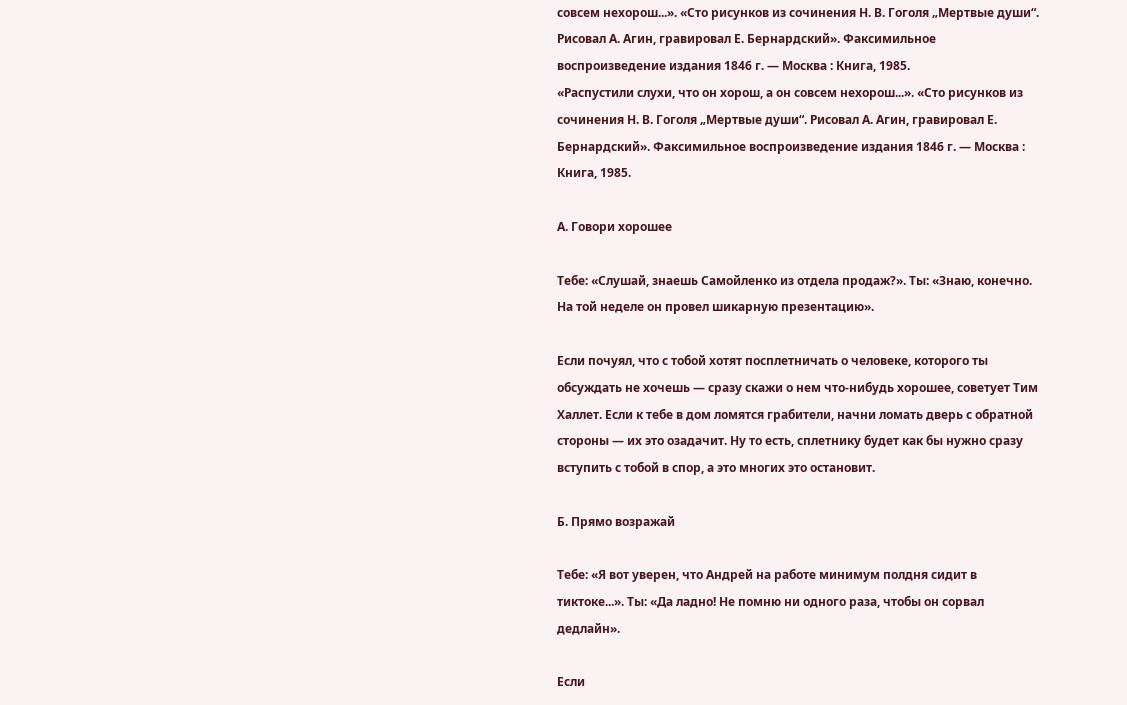совсем нехорош...». «Сто рисунков из сочинения Н. В. Гоголя „Мертвые души“. Рисовал А. Агин, гравировал Е. Бернардский». Факсимильное воспроизведение издания 1846 г. — Москва : Книга, 1985.
«Распустили слухи, что он хорош, а он совсем нехорош...». «Сто рисунков из сочинения Н. В. Гоголя „Мертвые души“. Рисовал А. Агин, гравировал Е. Бернардский». Факсимильное воспроизведение издания 1846 г. — Москва : Книга, 1985.

А. Говори хорошее

Тебе: «Слушай, знаешь Самойленко из отдела продаж?». Ты: «Знаю, конечно. На той неделе он провел шикарную презентацию».

Если почуял, что с тобой хотят посплетничать о человеке, которого ты обсуждать не хочешь — сразу скажи о нем что-нибудь хорошее, советует Тим Халлет. Если к тебе в дом ломятся грабители, начни ломать дверь с обратной стороны — их это озадачит. Ну то есть, сплетнику будет как бы нужно сразу вступить с тобой в спор, а это многих это остановит.

Б. Прямо возражай

Тебе: «Я вот уверен, что Андрей на работе минимум полдня сидит в тиктоке...». Ты: «Да ладно! Не помню ни одного раза, чтобы он сорвал дедлайн».

Если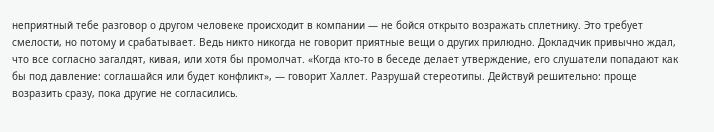неприятный тебе разговор о другом человеке происходит в компании — не бойся открыто возражать сплетнику. Это требует смелости, но потому и срабатывает. Ведь никто никогда не говорит приятные вещи о других прилюдно. Докладчик привычно ждал, что все согласно загалдят, кивая, или хотя бы промолчат. «Когда кто-то в беседе делает утверждение, его слушатели попадают как бы под давление: соглашайся или будет конфликт», — говорит Халлет. Разрушай стереотипы. Действуй решительно: проще возразить сразу, пока другие не согласились.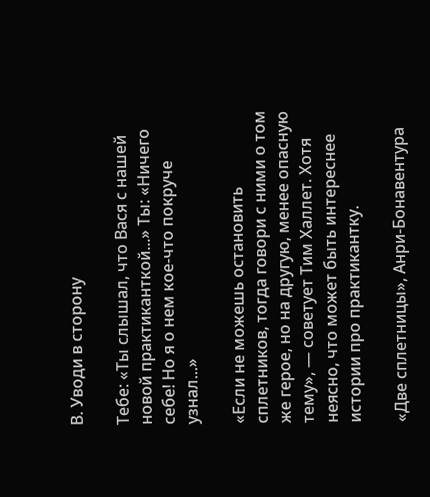В. Уводи в сторону

Тебе: «Ты слышал, что Вася с нашей новой практиканткой...» Ты: «Ничего себе! Но я о нем кое-что покруче узнал...»

«Если не можешь остановить сплетников, тогда говори с ними о том же герое, но на другую, менее опасную тему», — советует Тим Халлет. Хотя неясно, что может быть интереснее истории про практикантку.

«Две сплетницы», Анри-Бонавентура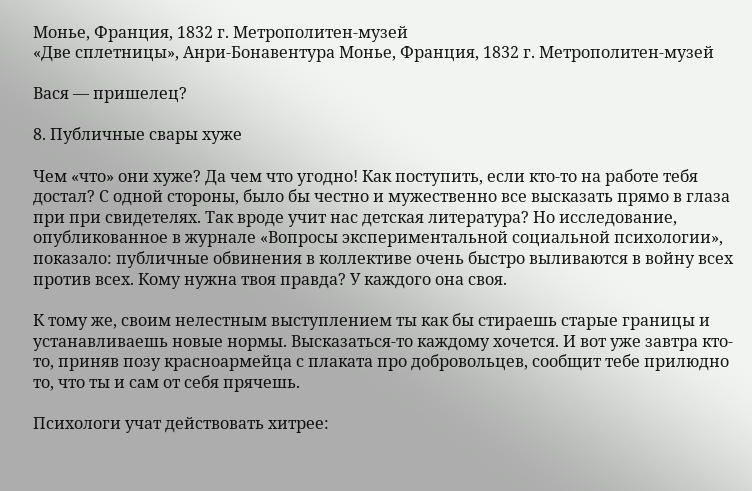Монье, Франция, 1832 г. Метрополитен-музей
«Две сплетницы», Анри-Бонавентура Монье, Франция, 1832 г. Метрополитен-музей

Вася — пришелец?

8. Публичные свары хуже

Чем «что» они хуже? Да чем что угодно! Как поступить, если кто-то на работе тебя достал? С одной стороны, было бы честно и мужественно все высказать прямо в глаза при при свидетелях. Так вроде учит нас детская литература? Но исследование, опубликованное в журнале «Вопросы экспериментальной социальной психологии», показало: публичные обвинения в коллективе очень быстро выливаются в войну всех против всех. Кому нужна твоя правда? У каждого она своя.

К тому же, своим нелестным выступлением ты как бы стираешь старые границы и устанавливаешь новые нормы. Высказаться-то каждому хочется. И вот уже завтра кто-то, приняв позу красноармейца с плаката про добровольцев, сообщит тебе прилюдно то, что ты и сам от себя прячешь.

Психологи учат действовать хитрее: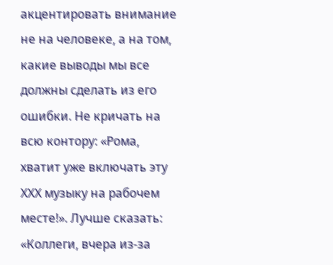акцентировать внимание не на человеке, а на том, какие выводы мы все должны сделать из его ошибки. Не кричать на всю контору: «Рома, хватит уже включать эту ХХХ музыку на рабочем месте!». Лучше сказать: «Коллеги, вчера из-за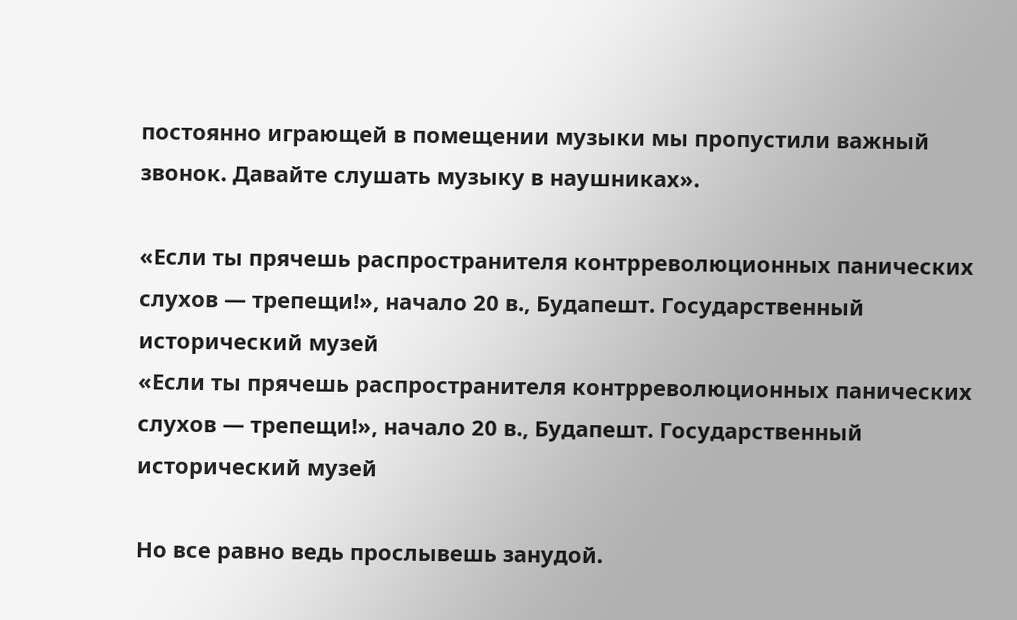постоянно играющей в помещении музыки мы пропустили важный звонок. Давайте слушать музыку в наушниках».

«Если ты прячешь распространителя контрреволюционных панических слухов — трепещи!», начало 20 в., Будапешт. Государственный исторический музей
«Если ты прячешь распространителя контрреволюционных панических слухов — трепещи!», начало 20 в., Будапешт. Государственный исторический музей

Но все равно ведь прослывешь занудой.